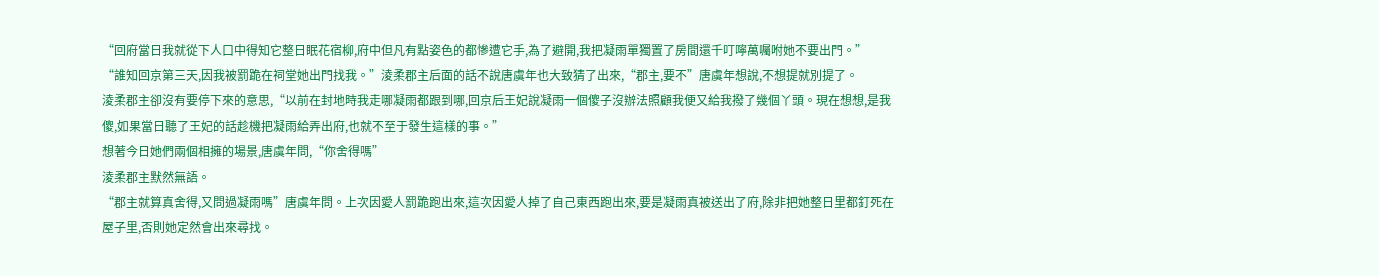“回府當日我就從下人口中得知它整日眠花宿柳,府中但凡有點姿色的都慘遭它手,為了避開,我把凝雨單獨置了房間還千叮嚀萬囑咐她不要出門。”
“誰知回京第三天,因我被罰跪在祠堂她出門找我。”淩柔郡主后面的話不說唐虞年也大致猜了出來,“郡主,要不”唐虞年想說,不想提就別提了。
淩柔郡主卻沒有要停下來的意思,“以前在封地時我走哪凝雨都跟到哪,回京后王妃說凝雨一個傻子沒辦法照顧我便又給我撥了幾個丫頭。現在想想,是我傻,如果當日聽了王妃的話趁機把凝雨給弄出府,也就不至于發生這樣的事。”
想著今日她們兩個相擁的場景,唐虞年問,“你舍得嗎”
淩柔郡主默然無語。
“郡主就算真舍得,又問過凝雨嗎”唐虞年問。上次因愛人罰跪跑出來,這次因愛人掉了自己東西跑出來,要是凝雨真被送出了府,除非把她整日里都釘死在屋子里,否則她定然會出來尋找。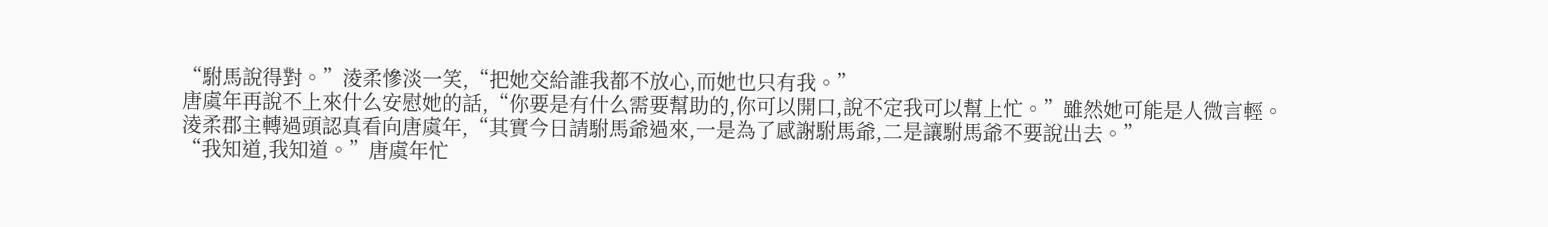“駙馬說得對。”淩柔慘淡一笑,“把她交給誰我都不放心,而她也只有我。”
唐虞年再說不上來什么安慰她的話,“你要是有什么需要幫助的,你可以開口,說不定我可以幫上忙。”雖然她可能是人微言輕。
淩柔郡主轉過頭認真看向唐虞年,“其實今日請駙馬爺過來,一是為了感謝駙馬爺,二是讓駙馬爺不要說出去。”
“我知道,我知道。”唐虞年忙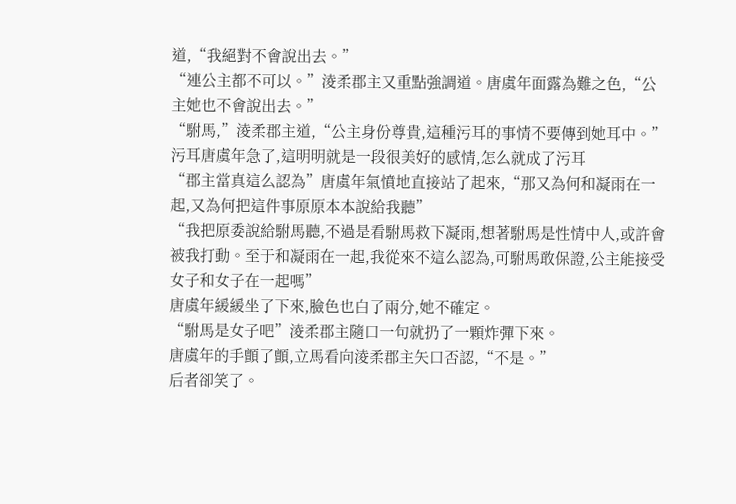道,“我絕對不會說出去。”
“連公主都不可以。”淩柔郡主又重點強調道。唐虞年面露為難之色,“公主她也不會說出去。”
“駙馬,”淩柔郡主道,“公主身份尊貴,這種污耳的事情不要傳到她耳中。”
污耳唐虞年急了,這明明就是一段很美好的感情,怎么就成了污耳
“郡主當真這么認為”唐虞年氣憤地直接站了起來,“那又為何和凝雨在一起,又為何把這件事原原本本說給我聽”
“我把原委說給駙馬聽,不過是看駙馬救下凝雨,想著駙馬是性情中人,或許會被我打動。至于和凝雨在一起,我從來不這么認為,可駙馬敢保證,公主能接受女子和女子在一起嗎”
唐虞年緩緩坐了下來,臉色也白了兩分,她不確定。
“駙馬是女子吧”淩柔郡主隨口一句就扔了一顆炸彈下來。
唐虞年的手顫了顫,立馬看向淩柔郡主矢口否認,“不是。”
后者卻笑了。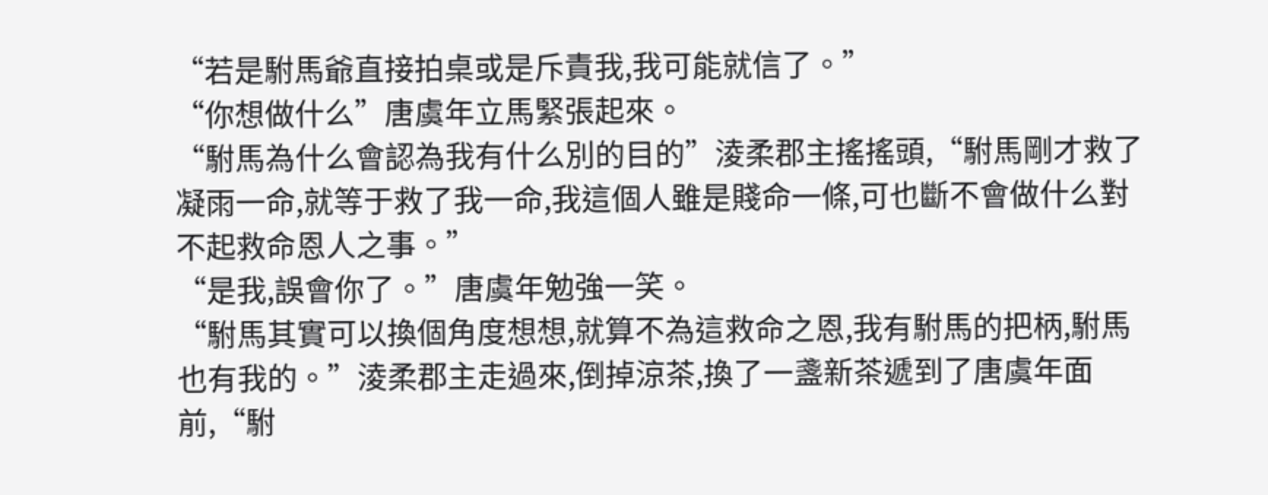“若是駙馬爺直接拍桌或是斥責我,我可能就信了。”
“你想做什么”唐虞年立馬緊張起來。
“駙馬為什么會認為我有什么別的目的”淩柔郡主搖搖頭,“駙馬剛才救了凝雨一命,就等于救了我一命,我這個人雖是賤命一條,可也斷不會做什么對不起救命恩人之事。”
“是我,誤會你了。”唐虞年勉強一笑。
“駙馬其實可以換個角度想想,就算不為這救命之恩,我有駙馬的把柄,駙馬也有我的。”淩柔郡主走過來,倒掉涼茶,換了一盞新茶遞到了唐虞年面前,“駙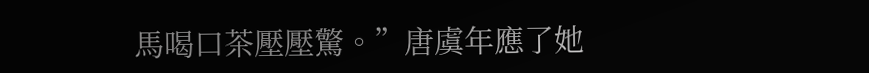馬喝口茶壓壓驚。”唐虞年應了她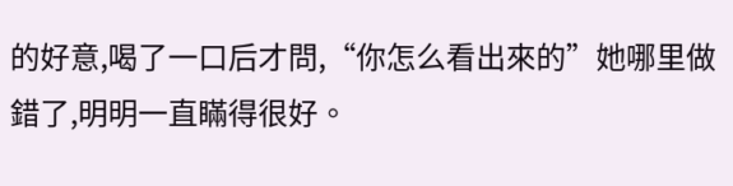的好意,喝了一口后才問,“你怎么看出來的”她哪里做錯了,明明一直瞞得很好。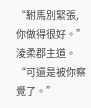“駙馬別緊張,你做得很好。”淩柔郡主道。
“可還是被你察覺了。”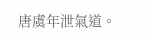唐虞年泄氣道。